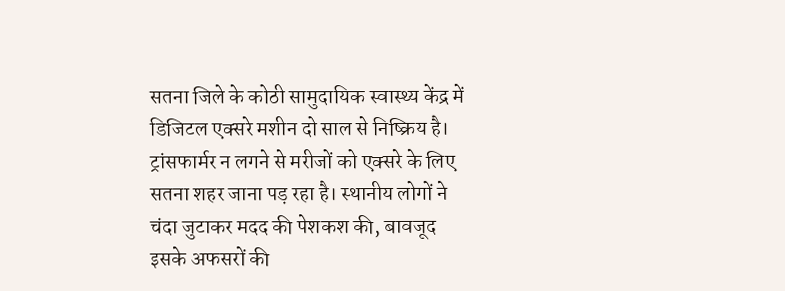सतना जिले के कोठी सामुदायिक स्वास्थ्य केंद्र में डिजिटल एक्सरे मशीन दो साल से निष्क्रिय है। ट्रांसफार्मर न लगने से मरीजों को एक्सरे के लिए सतना शहर जाना पड़ रहा है। स्थानीय लोगों ने चंदा जुटाकर मदद की पेशकश की, बावजूद इसके अफसरों की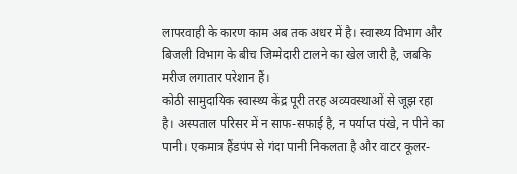लापरवाही के कारण काम अब तक अधर में है। स्वास्थ्य विभाग और बिजली विभाग के बीच जिम्मेदारी टालने का खेल जारी है, जबकि मरीज लगातार परेशान हैं।
कोठी सामुदायिक स्वास्थ्य केंद्र पूरी तरह अव्यवस्थाओं से जूझ रहा है। अस्पताल परिसर में न साफ-सफाई है, न पर्याप्त पंखे, न पीने का पानी। एकमात्र हैंडपंप से गंदा पानी निकलता है और वाटर कूलर-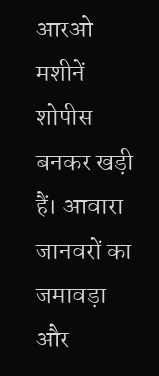आरओ मशीनें शोपीस बनकर खड़ी हैं। आवारा जानवरों का जमावड़ा और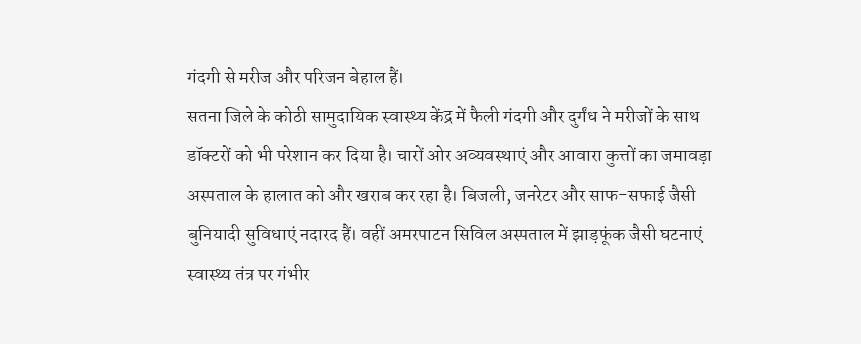गंदगी से मरीज और परिजन बेहाल हैं।
सतना जिले के कोठी सामुदायिक स्वास्थ्य केंद्र में फैली गंदगी और दुर्गंध ने मरीजों के साथ डॉक्टरों को भी परेशान कर दिया है। चारों ओर अव्यवस्थाएं और आवारा कुत्तों का जमावड़ा अस्पताल के हालात को और खराब कर रहा है। बिजली, जनरेटर और साफ-सफाई जैसी बुनियादी सुविधाएं नदारद हैं। वहीं अमरपाटन सिविल अस्पताल में झाड़फूंक जैसी घटनाएं स्वास्थ्य तंत्र पर गंभीर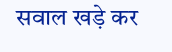सवाल खड़े कर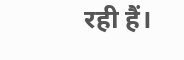रही हैं।